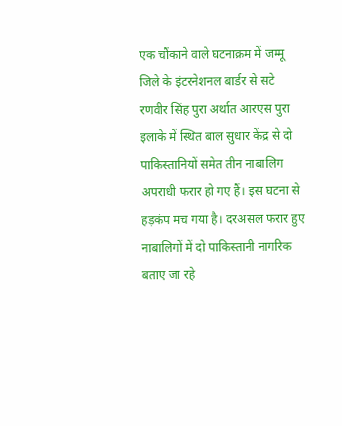एक चौंकाने वाले घटनाक्रम में जम्मू जिले के इंटरनेशनल बार्डर से सटे रणवीर सिंह पुरा अर्थात आरएस पुरा इलाके में स्थित बाल सुधार केंद्र से दो पाकिस्तानियों समेत तीन नाबालिग अपराधी फरार हो गए हैं। इस घटना से हड़कंप मच गया है। दरअसल फरार हुए नाबालिगों में दो पाकिस्तानी नागरिक बताए जा रहे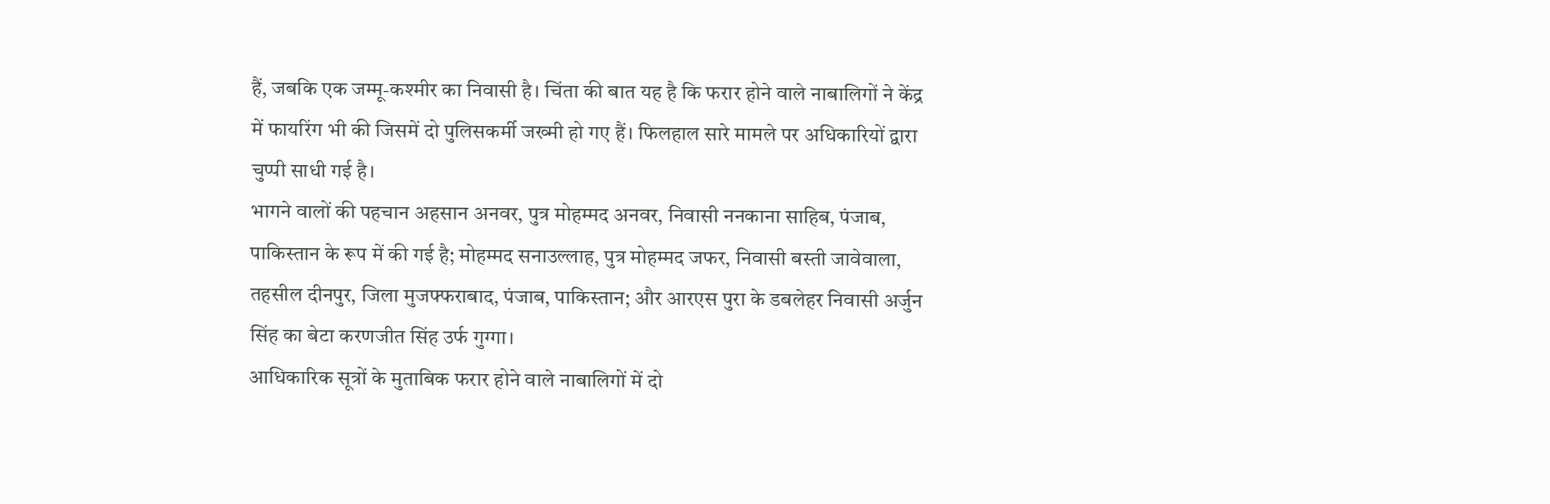हैं, जबकि एक जम्मू-कश्मीर का निवासी है। चिंता की बात यह है कि फरार होने वाले नाबालिगों ने केंद्र में फायरिंग भी की जिसमें दो पुलिसकर्मी जख्मी हो गए हैं। फिलहाल सारे मामले पर अधिकारियों द्वारा चुप्पी साधी गई है।
भागने वालों की पहचान अहसान अनवर, पुत्र मोहम्मद अनवर, निवासी ननकाना साहिब, पंजाब, पाकिस्तान के रूप में की गई है; मोहम्मद सनाउल्लाह, पुत्र मोहम्मद जफर, निवासी बस्ती जावेवाला, तहसील दीनपुर, जिला मुजफ्फराबाद, पंजाब, पाकिस्तान; और आरएस पुरा के डबलेहर निवासी अर्जुन सिंह का बेटा करणजीत सिंह उर्फ गुग्गा।
आधिकारिक सूत्रों के मुताबिक फरार होने वाले नाबालिगों में दो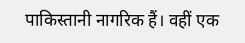पाकिस्तानी नागरिक हैं। वहीं एक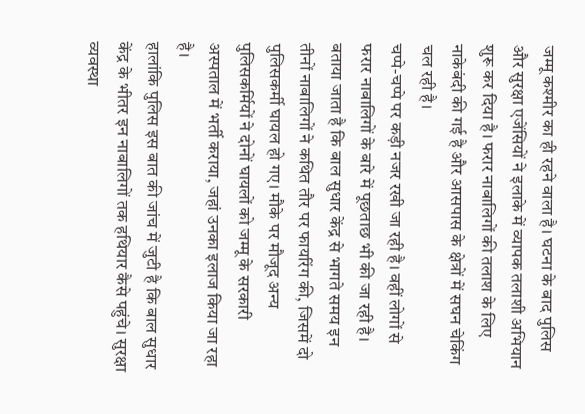जम्मू कश्मीर का ही रहने वाला है। घटना के बाद पुलिस और सुरक्षा एजेंसियों ने इलाके में व्यापक तलाशी अभियान शुरू कर दिया है। फरार नाबालिगों की तलाश के लिए नाकेबंदी की गई है और आसपास के क्षेत्रों में सघन चेकिंग चल रही है।
चप्पे-चप्पे पर कड़ी नजर रखी जा रही है। वहीं लोगों से फरार नाबालिगों के बारे में पूछताछ भी की जा रही है।
बताया जाता है कि बाल सुधार केंद्र से भागते समय इन तीनों नाबालिगों ने कथित तौर पर फायरिंग की, जिसमें दो पुलिसकर्मी घायल हो गए। मौके पर मौजूद अन्य पुलिसकर्मियों ने दोनों घायलों को जम्मू के सरकारी अस्पताल में भर्ती कराया, जहां उनका इलाज किया जा रहा है।
हालांकि पुलिस इस बात की जांच में जुटी है कि बाल सुधार केंद्र के भीतर इन नाबालिगों तक हथियार कैसे पहुंचे। सुरक्षा व्यवस्था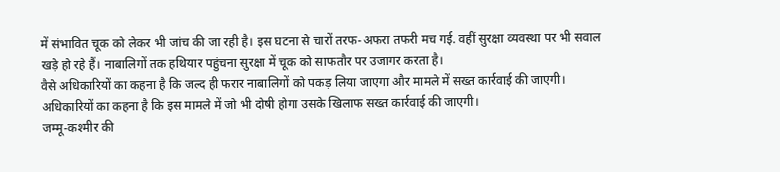में संभावित चूक को लेकर भी जांच की जा रही है। इस घटना से चारों तरफ-अफरा तफरी मच गई. वहीं सुरक्षा व्यवस्था पर भी सवाल खड़े हो रहे हैं। नाबालिगों तक हथियार पहुंचना सुरक्षा में चूक को साफतौर पर उजागर करता है।
वैसे अधिकारियों का कहना है कि जल्द ही फरार नाबालिगों को पकड़ लिया जाएगा और मामले में सख्त कार्रवाई की जाएगी। अधिकारियों का कहना है कि इस मामले में जो भी दोषी होगा उसके खिलाफ सख्त कार्रवाई की जाएगी।
जम्मू-कश्मीर की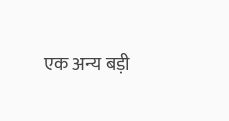एक अन्य बड़ी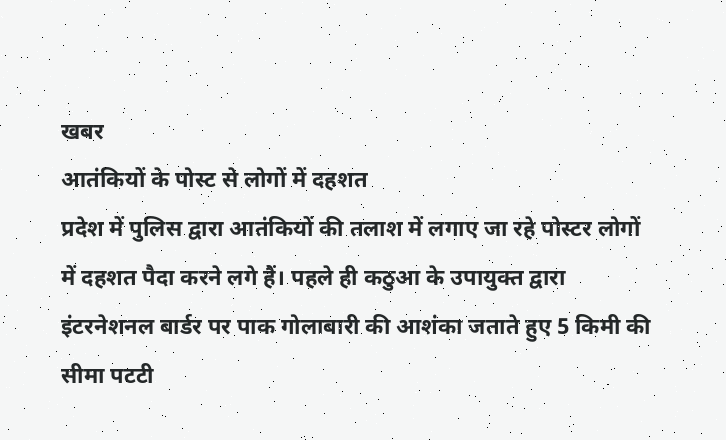खबर
आतंकियों के पोस्ट से लोगों में दहशत
प्रदेश में पुलिस द्वारा आतंकियों की तलाश में लगाए जा रहे पोस्टर लोगों में दहशत पैदा करने लगे हैं। पहले ही कठुआ के उपायुक्त द्वारा इंटरनेशनल बार्डर पर पाक गोलाबारी की आशंका जताते हुए 5 किमी की सीमा पटटी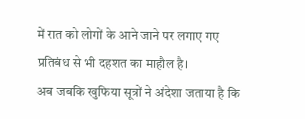में रात को लोगों के आने जाने पर लगाए गए प्रतिबंध से भी दहशत का माहौल है।
अब जबकि खुफिया सूत्रों ने अंदेशा जताया है कि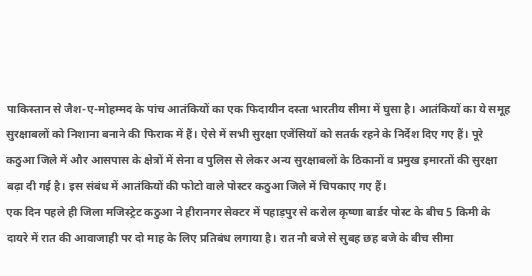पाकिस्तान से जैश-ए-मोहम्मद के पांच आतंकियों का एक फिदायीन दस्ता भारतीय सीमा में घुसा है। आतंकियों का ये समूह सुरक्षाबलों को निशाना बनाने की फिराक में हैं। ऐसे में सभी सुरक्षा एजेंसियों को सतर्क रहने के निर्देश दिए गए हैं। पूरे कठुआ जिले में और आसपास के क्षेत्रों में सेना व पुलिस से लेकर अन्य सुरक्षाबलों के ठिकानों व प्रमुख इमारतों की सुरक्षा बढ़ा दी गई है। इस संबंध में आतंकियों की फोटो वाले पोस्टर कठुआ जिले में चिपकाए गए हैं।
एक दिन पहले ही जिला मजिस्ट्रेट कठुआ ने हीरानगर सेक्टर में पहाड़पुर से करोल कृष्णा बार्डर पोस्ट के बीच 5 किमी के दायरे में रात की आवाजाही पर दो माह के लिए प्रतिबंध लगाया है। रात नौ बजे से सुबह छह बजे के बीच सीमा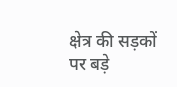क्षेत्र की सड़कों पर बड़े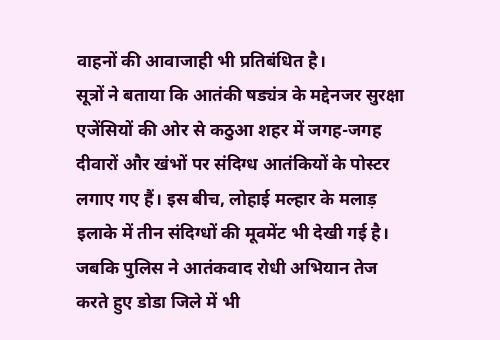वाहनों की आवाजाही भी प्रतिबंधित है।
सूत्रों ने बताया कि आतंकी षड्यंत्र के मद्देनजर सुरक्षा एजेंसियों की ओर से कठुआ शहर में जगह-जगह दीवारों और खंभों पर संदिग्ध आतंकियों के पोस्टर लगाए गए हैं। इस बीच, लोहाई मल्हार के मलाड़ इलाके में तीन संदिग्धों की मूवमेंट भी देखी गई है।
जबकि पुलिस ने आतंकवाद रोधी अभियान तेज करते हुए डोडा जिले में भी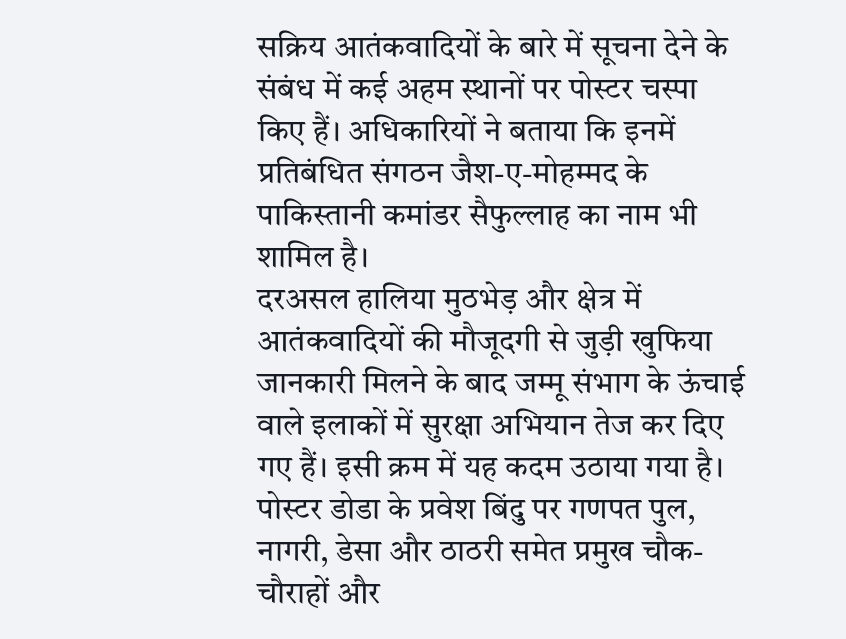सक्रिय आतंकवादियों के बारे में सूचना देने के संबंध में कई अहम स्थानों पर पोस्टर चस्पा किए हैं। अधिकारियों ने बताया कि इनमें प्रतिबंधित संगठन जैश-ए-मोहम्मद के पाकिस्तानी कमांडर सैफुल्लाह का नाम भी शामिल है।
दरअसल हालिया मुठभेड़ और क्षेत्र में आतंकवादियों की मौजूदगी से जुड़ी खुफिया जानकारी मिलने के बाद जम्मू संभाग के ऊंचाई वाले इलाकों में सुरक्षा अभियान तेज कर दिए गए हैं। इसी क्रम में यह कदम उठाया गया है। पोस्टर डोडा के प्रवेश बिंदु पर गणपत पुल, नागरी, डेसा और ठाठरी समेत प्रमुख चौक-चौराहों और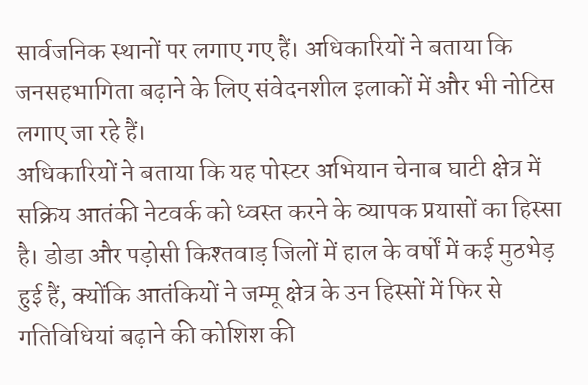सार्वजनिक स्थानों पर लगाए गए हैं। अधिकारियों ने बताया कि जनसहभागिता बढ़ाने के लिए संवेदनशील इलाकों में और भी नोटिस लगाए जा रहे हैं।
अधिकारियों ने बताया कि यह पोस्टर अभियान चेनाब घाटी क्षेत्र में सक्रिय आतंकी नेटवर्क को ध्वस्त करने के व्यापक प्रयासों का हिस्सा है। डोडा और पड़ोसी किश्तवाड़ जिलों में हाल के वर्षों में कई मुठभेड़ हुई हैं, क्योंकि आतंकियों ने जम्मू क्षेत्र के उन हिस्सों में फिर से गतिविधियां बढ़ाने की कोशिश की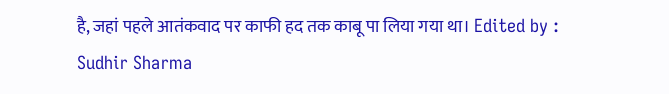है, जहां पहले आतंकवाद पर काफी हद तक काबू पा लिया गया था। Edited by : Sudhir Sharma